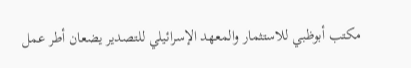مكتب أبوظبي للاستثمار والمعهد الإسرائيلي للتصدير يضعان أطر عمل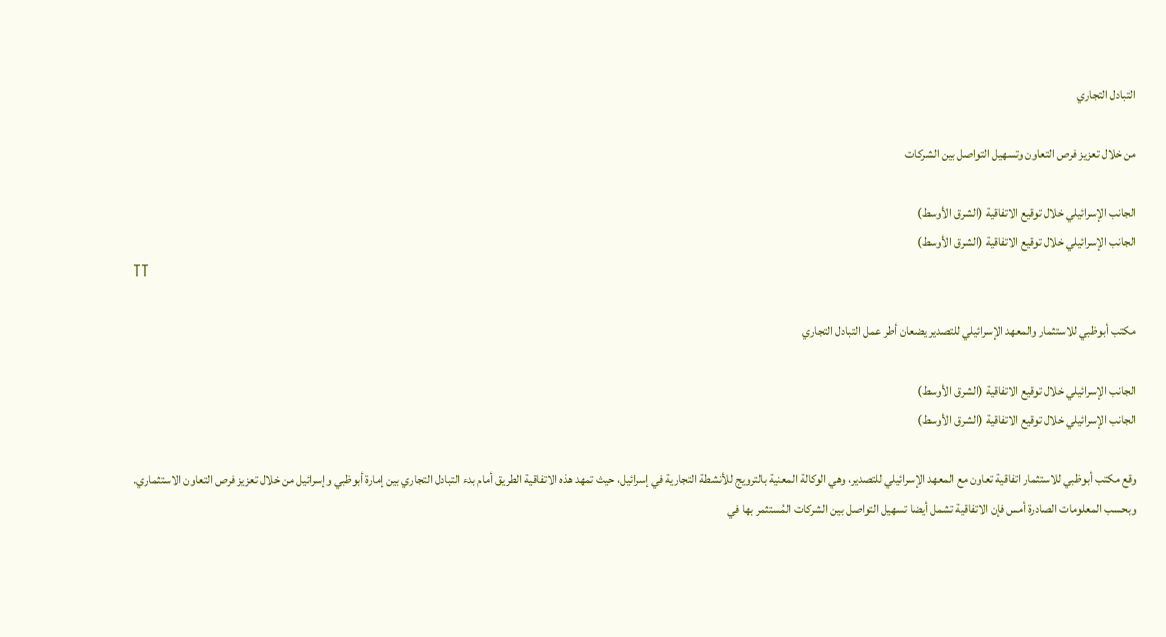التبادل التجاري

من خلال تعزيز فرص التعاون وتسهيل التواصل بين الشركات

الجانب الإسرائيلي خلال توقيع الاتفاقية (الشرق الأوسط)
الجانب الإسرائيلي خلال توقيع الاتفاقية (الشرق الأوسط)
TT

مكتب أبوظبي للاستثمار والمعهد الإسرائيلي للتصدير يضعان أطر عمل التبادل التجاري

الجانب الإسرائيلي خلال توقيع الاتفاقية (الشرق الأوسط)
الجانب الإسرائيلي خلال توقيع الاتفاقية (الشرق الأوسط)

وقع مكتب أبوظبي للاستثمار اتفاقية تعاون مع المعهد الإسرائيلي للتصدير، وهي الوكالة المعنية بالترويج للأنشطة التجارية في إسرائيل، حيث تمهد هذه الاتفاقية الطريق أمام بدء التبادل التجاري بين إمارة أبوظبي وإسرائيل من خلال تعزيز فرص التعاون الاستثماري.
وبحسب المعلومات الصادرة أمس فإن الاتفاقية تشمل أيضا تسهيل التواصل بين الشركات المُستثمر بها في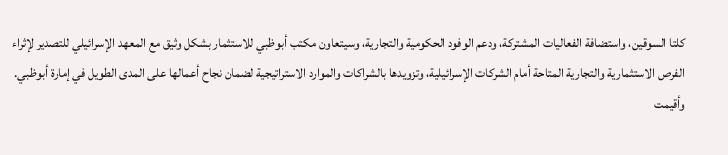كلتا السوقين، واستضافة الفعاليات المشتركة، ودعم الوفود الحكومية والتجارية، وسيتعاون مكتب أبوظبي للاستثمار بشكل وثيق مع المعهد الإسرائيلي للتصدير لإثراء الفرص الاستثمارية والتجارية المتاحة أمام الشركات الإسرائيلية، وتزويدها بالشراكات والموارد الاستراتيجية لضمان نجاح أعمالها على المدى الطويل في إمارة أبوظبي.
وأقيمت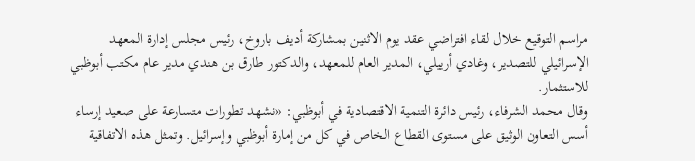مراسم التوقيع خلال لقاء افتراضي عقد يوم الاثنين بمشاركة أديف باروخ، رئيس مجلس إدارة المعهد الإسرائيلي للتصدير، وغادي أرييلي، المدير العام للمعهد، والدكتور طارق بن هندي مدير عام مكتب أبوظبي للاستثمار.
وقال محمد الشرفاء، رئيس دائرة التنمية الاقتصادية في أبوظبي: «نشهد تطورات متسارعة على صعيد إرساء أسس التعاون الوثيق على مستوى القطاع الخاص في كل من إمارة أبوظبي وإسرائيل. وتمثل هذه الاتفاقية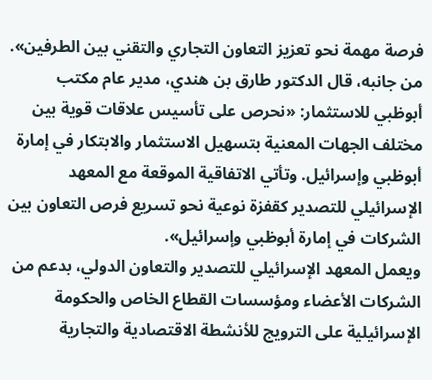فرصة مهمة نحو تعزيز التعاون التجاري والتقني بين الطرفين».
من جانبه، قال الدكتور طارق بن هندي، مدير عام مكتب أبوظبي للاستثمار: «نحرص على تأسيس علاقات قوية بين مختلف الجهات المعنية بتسهيل الاستثمار والابتكار في إمارة أبوظبي وإسرائيل. وتأتي الاتفاقية الموقعة مع المعهد الإسرائيلي للتصدير كقفزة نوعية نحو تسريع فرص التعاون بين الشركات في إمارة أبوظبي وإسرائيل».
ويعمل المعهد الإسرائيلي للتصدير والتعاون الدولي، بدعم من الشركات الأعضاء ومؤسسات القطاع الخاص والحكومة الإسرائيلية على الترويج للأنشطة الاقتصادية والتجارية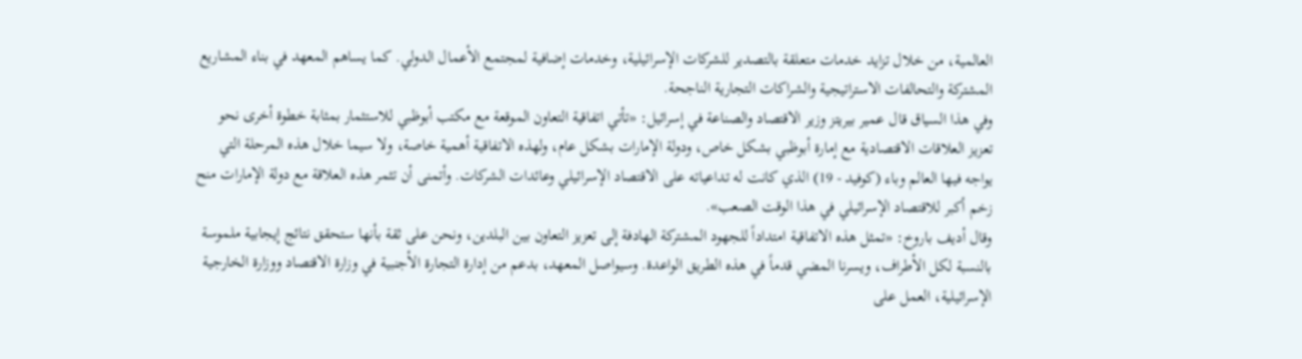العالمية، من خلال تزايد خدمات متعلقة بالتصدير للشركات الإسرائيلية، وخدمات إضافية لمجتمع الأعمال الدولي. كما يساهم المعهد في بناء المشاريع المشتركة والتحالفات الاستراتيجية والشراكات التجارية الناجحة.
وفي هذا السياق قال عمير بيريتز وزير الاقتصاد والصناعة في إسرائيل: «تأتي اتفاقية التعاون الموقعة مع مكتب أبوظبي للاستثمار بمثابة خطوة أخرى نحو تعزيز العلاقات الاقتصادية مع إمارة أبوظبي بشكل خاص، ودولة الإمارات بشكل عام، ولهذه الاتفاقية أهمية خاصة، ولا سيما خلال هذه المرحلة التي يواجه فيها العالم وباء (كوفيد - 19) الذي كانت له تداعياته على الاقتصاد الإسرائيلي وعائدات الشركات. وأتمنى أن تثمر هذه العلاقة مع دولة الإمارات منح زخم أكبر للاقتصاد الإسرائيلي في هذا الوقت الصعب».
وقال أديف باروخ: «تمثل هذه الاتفاقية امتداداً للجهود المشتركة الهادفة إلى تعزيز التعاون بين البلدين، ونحن على ثقة بأنها ستحقق نتائج إيجابية ملموسة بالنسبة لكل الأطراف، ويسرنا المضي قدماً في هذه الطريق الواعدة. وسيواصل المعهد، بدعم من إدارة التجارة الأجنبية في وزارة الاقتصاد ووزارة الخارجية الإسرائيلية، العمل على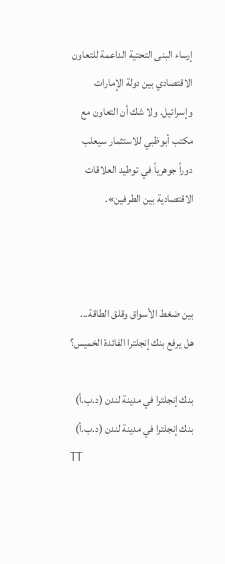إرساء البنى التحتية الداعمة للتعاون الاقتصادي بين دولة الإمارات وإسرائيل. ولا شك أن التعاون مع مكتب أبوظبي للاستثمار سيعلب دوراً جوهرياً في توطيد العلاقات الاقتصادية بين الطرفين».



بين ضغط الأسواق وقلق الطاقة... هل يرفع بنك إنجلترا الفائدة الخميس؟

بنك إنجلترا في مدينة لندن (د.ب.أ)
بنك إنجلترا في مدينة لندن (د.ب.أ)
TT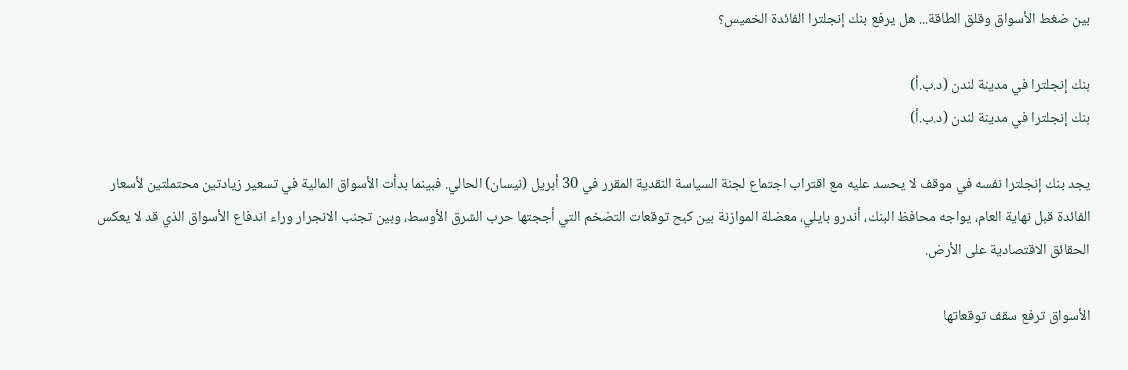بين ضغط الأسواق وقلق الطاقة... هل يرفع بنك إنجلترا الفائدة الخميس؟

بنك إنجلترا في مدينة لندن (د.ب.أ)
بنك إنجلترا في مدينة لندن (د.ب.أ)

يجد بنك إنجلترا نفسه في موقف لا يحسد عليه مع اقتراب اجتماع لجنة السياسة النقدية المقرر في 30 أبريل (نيسان) الحالي. فبينما بدأت الأسواق المالية في تسعير زيادتين محتملتين لأسعار الفائدة قبل نهاية العام، يواجه محافظ البنك، أندرو بايلي، معضلة الموازنة بين كبح توقعات التضخم التي أججتها حرب الشرق الأوسط، وبين تجنب الانجرار وراء اندفاع الأسواق الذي قد لا يعكس الحقائق الاقتصادية على الأرض.

الأسواق ترفع سقف توقعاتها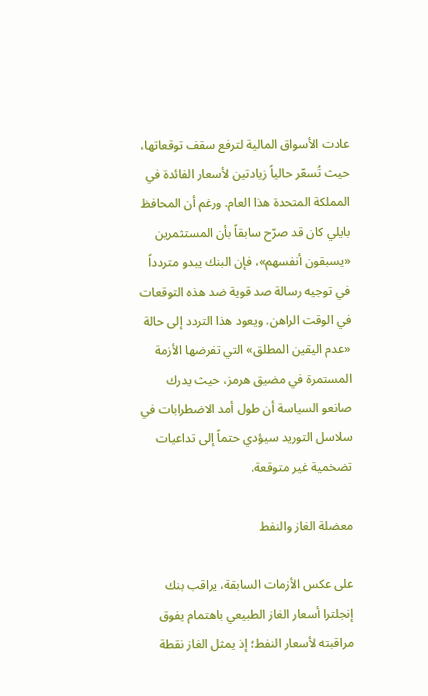عادت الأسواق المالية لترفع سقف توقعاتها، حيث تُسعّر حالياً زيادتين لأسعار الفائدة في المملكة المتحدة هذا العام. ورغم أن المحافظ بايلي كان قد صرّح سابقاً بأن المستثمرين «يسبقون أنفسهم»، فإن البنك يبدو متردداً في توجيه رسالة صد قوية ضد هذه التوقعات في الوقت الراهن. ويعود هذا التردد إلى حالة «عدم اليقين المطلق» التي تفرضها الأزمة المستمرة في مضيق هرمز، حيث يدرك صانعو السياسة أن طول أمد الاضطرابات في سلاسل التوريد سيؤدي حتماً إلى تداعيات تضخمية غير متوقعة.

معضلة الغاز والنفط

على عكس الأزمات السابقة، يراقب بنك إنجلترا أسعار الغاز الطبيعي باهتمام يفوق مراقبته لأسعار النفط؛ إذ يمثل الغاز نقطة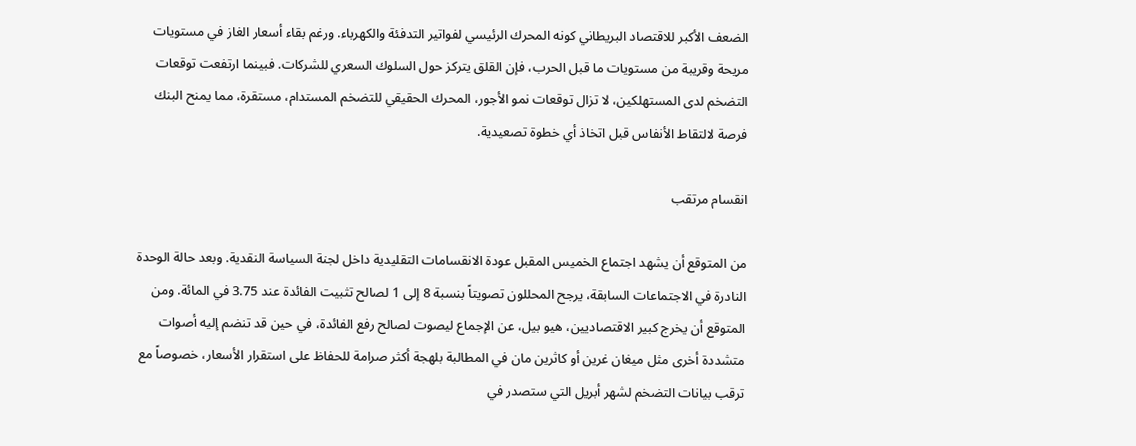الضعف الأكبر للاقتصاد البريطاني كونه المحرك الرئيسي لفواتير التدفئة والكهرباء. ورغم بقاء أسعار الغاز في مستويات مريحة وقريبة من مستويات ما قبل الحرب، فإن القلق يتركز حول السلوك السعري للشركات. فبينما ارتفعت توقعات التضخم لدى المستهلكين، لا تزال توقعات نمو الأجور، المحرك الحقيقي للتضخم المستدام، مستقرة، مما يمنح البنك فرصة لالتقاط الأنفاس قبل اتخاذ أي خطوة تصعيدية.

انقسام مرتقب

من المتوقع أن يشهد اجتماع الخميس المقبل عودة الانقسامات التقليدية داخل لجنة السياسة النقدية. وبعد حالة الوحدة النادرة في الاجتماعات السابقة، يرجح المحللون تصويتاً بنسبة 8 إلى 1 لصالح تثبيت الفائدة عند 3.75 في المائة. ومن المتوقع أن يخرج كبير الاقتصاديين، هيو بيل، عن الإجماع ليصوت لصالح رفع الفائدة، في حين قد تنضم إليه أصوات متشددة أخرى مثل ميغان غرين أو كاثرين مان في المطالبة بلهجة أكثر صرامة للحفاظ على استقرار الأسعار، خصوصاً مع ترقب بيانات التضخم لشهر أبريل التي ستصدر في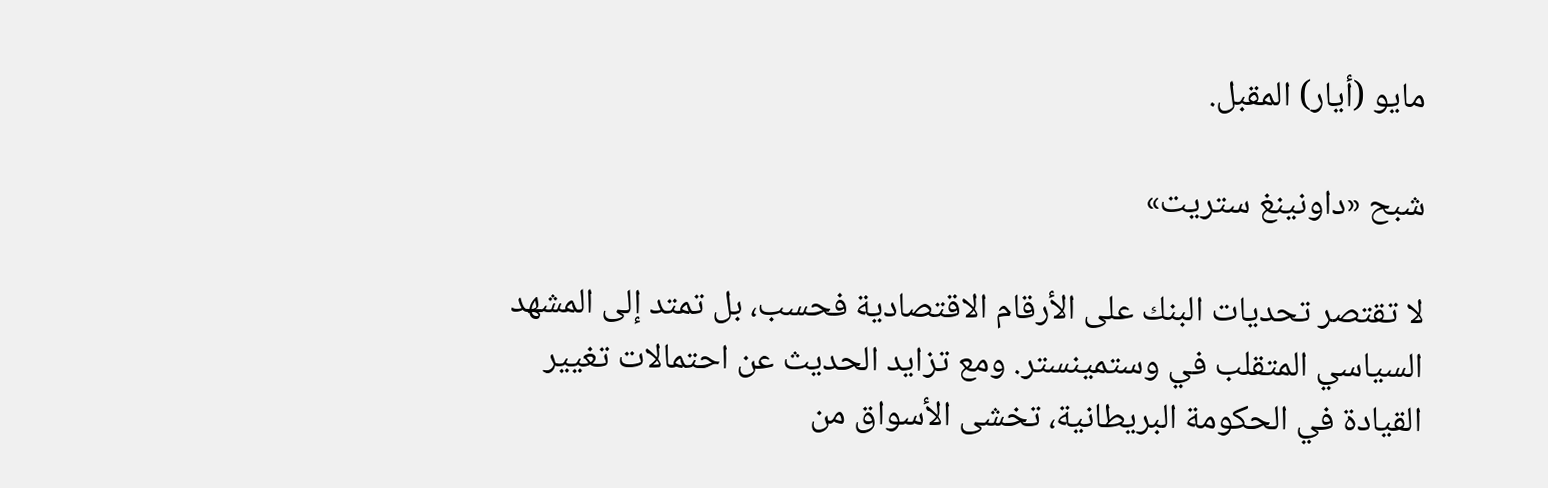مايو (أيار) المقبل.

شبح «داونينغ ستريت»

لا تقتصر تحديات البنك على الأرقام الاقتصادية فحسب، بل تمتد إلى المشهد السياسي المتقلب في وستمينستر. ومع تزايد الحديث عن احتمالات تغيير القيادة في الحكومة البريطانية، تخشى الأسواق من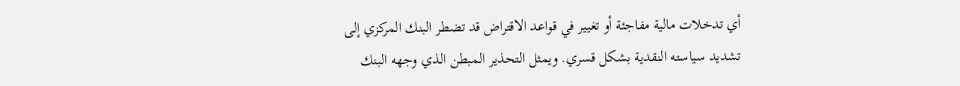أي تدخلات مالية مفاجئة أو تغيير في قواعد الاقتراض قد تضطر البنك المركزي إلى تشديد سياسته النقدية بشكل قسري. ويمثل التحذير المبطن الذي وجهه البنك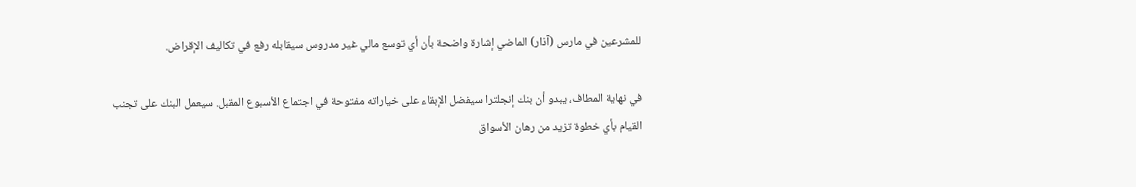للمشرعين في مارس (آذار) الماضي إشارة واضحة بأن أي توسع مالي غير مدروس سيقابله رفع في تكاليف الإقراض.

في نهاية المطاف، يبدو أن بنك إنجلترا سيفضل الإبقاء على خياراته مفتوحة في اجتماع الأسبوع المقبل. سيعمل البنك على تجنب القيام بأي خطوة تزيد من رهان الأسواق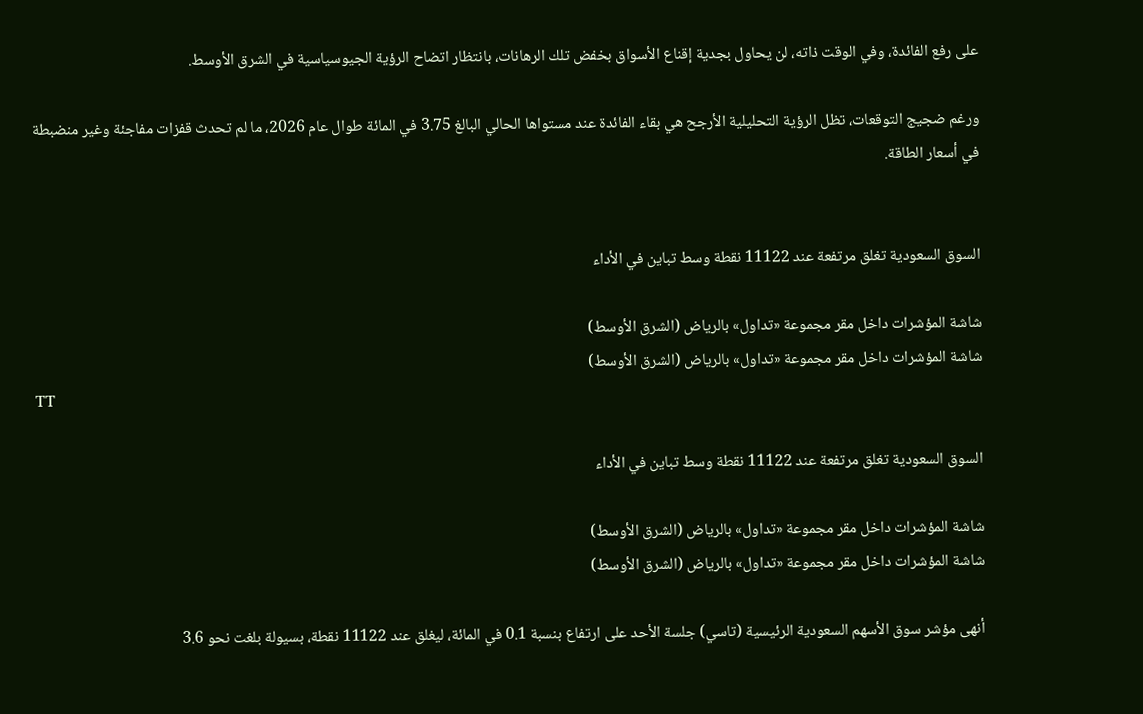على رفع الفائدة، وفي الوقت ذاته، لن يحاول بجدية إقناع الأسواق بخفض تلك الرهانات، بانتظار اتضاح الرؤية الجيوسياسية في الشرق الأوسط.

ورغم ضجيج التوقعات، تظل الرؤية التحليلية الأرجح هي بقاء الفائدة عند مستواها الحالي البالغ 3.75 في المائة طوال عام 2026، ما لم تحدث قفزات مفاجئة وغير منضبطة في أسعار الطاقة.


السوق السعودية تغلق مرتفعة عند 11122 نقطة وسط تباين في الأداء

شاشة المؤشرات داخل مقر مجموعة «تداول» بالرياض (الشرق الأوسط)
شاشة المؤشرات داخل مقر مجموعة «تداول» بالرياض (الشرق الأوسط)
TT

السوق السعودية تغلق مرتفعة عند 11122 نقطة وسط تباين في الأداء

شاشة المؤشرات داخل مقر مجموعة «تداول» بالرياض (الشرق الأوسط)
شاشة المؤشرات داخل مقر مجموعة «تداول» بالرياض (الشرق الأوسط)

أنهى مؤشر سوق الأسهم السعودية الرئيسية (تاسي) جلسة الأحد على ارتفاع بنسبة 0.1 في المائة، ليغلق عند 11122 نقطة، بسيولة بلغت نحو 3.6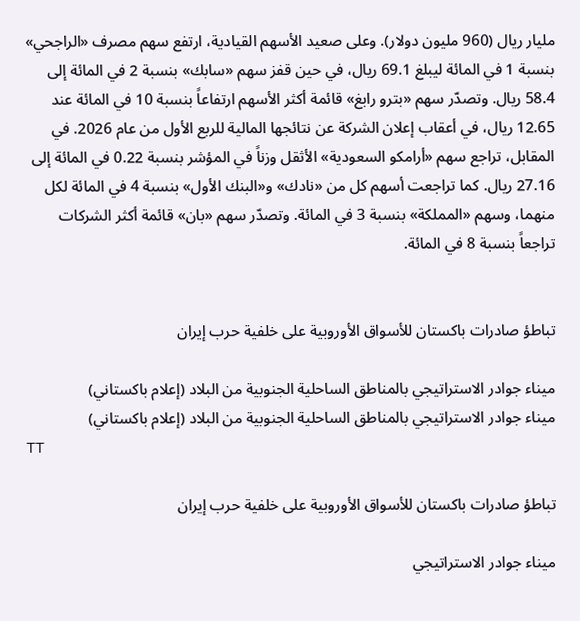مليار ريال (960 مليون دولار). وعلى صعيد الأسهم القيادية، ارتفع سهم مصرف «الراجحي» بنسبة 1 في المائة ليبلغ 69.1 ريال، في حين قفز سهم «سابك» بنسبة 2 في المائة إلى 58.4 ريال. وتصدّر سهم «بترو رابغ» قائمة أكثر الأسهم ارتفاعاً بنسبة 10 في المائة عند 12.65 ريال، في أعقاب إعلان الشركة عن نتائجها المالية للربع الأول من عام 2026. في المقابل، تراجع سهم «أرامكو السعودية» الأثقل وزناً في المؤشر بنسبة 0.22 في المائة إلى 27.16 ريال. كما تراجعت أسهم كل من «نادك» و«البنك الأول» بنسبة 4 في المائة لكل منهما، وسهم «المملكة» بنسبة 3 في المائة. وتصدّر سهم «بان» قائمة أكثر الشركات تراجعاً بنسبة 8 في المائة.


تباطؤ صادرات باكستان للأسواق الأوروبية على خلفية حرب إيران

ميناء جوادر الاستراتيجي بالمناطق الساحلية الجنوبية من البلاد (إعلام باكستاني)
ميناء جوادر الاستراتيجي بالمناطق الساحلية الجنوبية من البلاد (إعلام باكستاني)
TT

تباطؤ صادرات باكستان للأسواق الأوروبية على خلفية حرب إيران

ميناء جوادر الاستراتيجي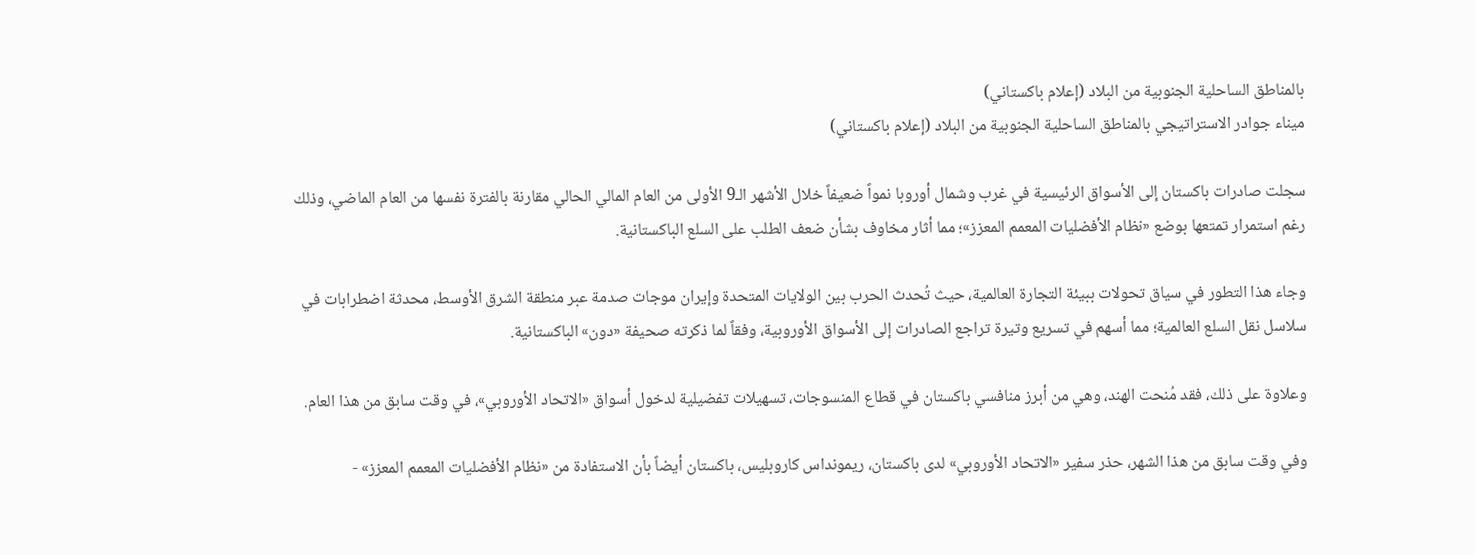بالمناطق الساحلية الجنوبية من البلاد (إعلام باكستاني)
ميناء جوادر الاستراتيجي بالمناطق الساحلية الجنوبية من البلاد (إعلام باكستاني)

سجلت صادرات باكستان إلى الأسواق الرئيسية في غرب وشمال أوروبا نمواً ضعيفاً خلال الأشهر الـ9 الأولى من العام المالي الحالي مقارنة بالفترة نفسها من العام الماضي، وذلك رغم استمرار تمتعها بوضع «نظام الأفضليات المعمم المعزز»؛ مما أثار مخاوف بشأن ضعف الطلب على السلع الباكستانية.

وجاء هذا التطور في سياق تحولات ببيئة التجارة العالمية، حيث تُحدث الحرب بين الولايات المتحدة وإيران موجات صدمة عبر منطقة الشرق الأوسط، محدثة اضطرابات في سلاسل نقل السلع العالمية؛ مما أسهم في تسريع وتيرة تراجع الصادرات إلى الأسواق الأوروبية، وفقاً لما ذكرته صحيفة «دون» الباكستانية.

وعلاوة على ذلك، فقد مُنحت الهند، وهي من أبرز منافسي باكستان في قطاع المنسوجات، تسهيلات تفضيلية لدخول أسواق «الاتحاد الأوروبي»، في وقت سابق من هذا العام.

وفي وقت سابق من هذا الشهر، حذر سفير «الاتحاد الأوروبي» لدى باكستان، ريمونداس كاروبليس، باكستان أيضاً بأن الاستفادة من «نظام الأفضليات المعمم المعزز» -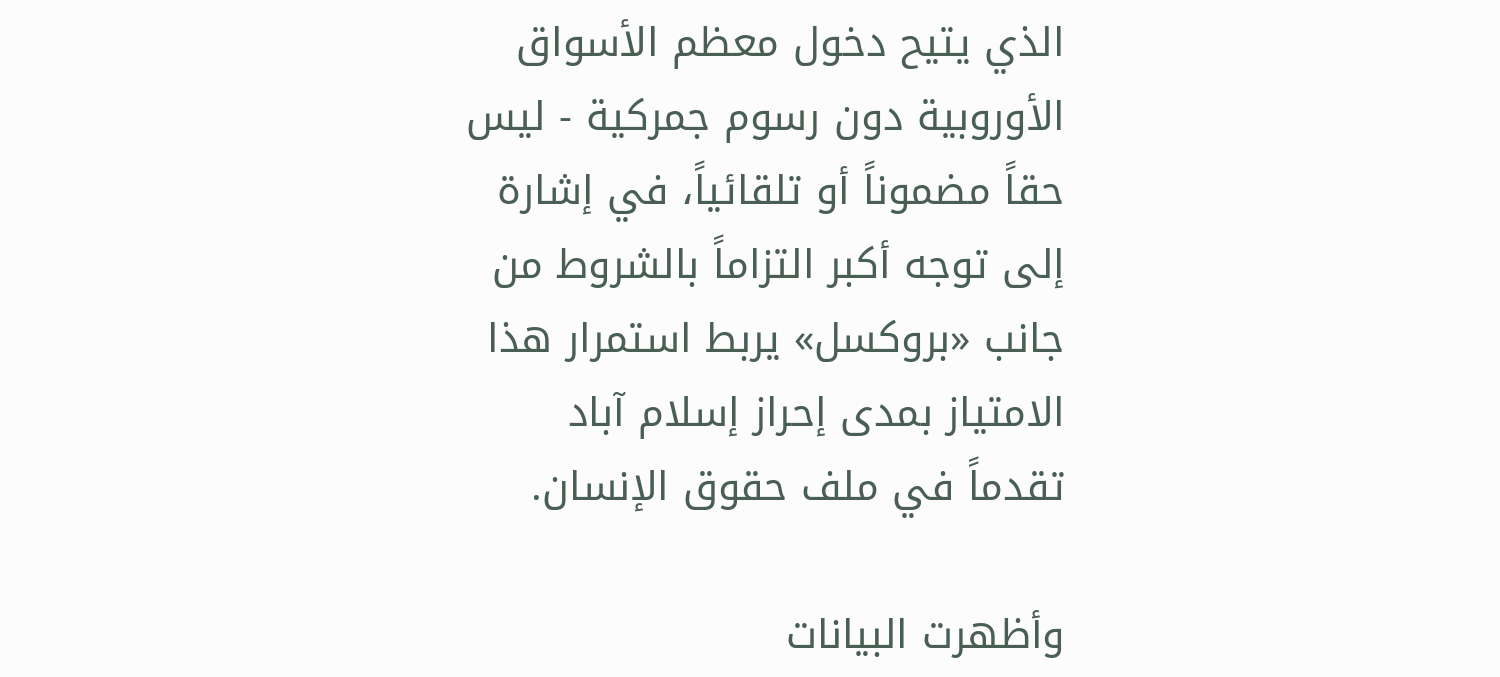الذي يتيح دخول معظم الأسواق الأوروبية دون رسوم جمركية - ليس حقاً مضموناً أو تلقائياً، في إشارة إلى توجه أكبر التزاماً بالشروط من جانب «بروكسل» يربط استمرار هذا الامتياز بمدى إحراز إسلام آباد تقدماً في ملف حقوق الإنسان.

وأظهرت البيانات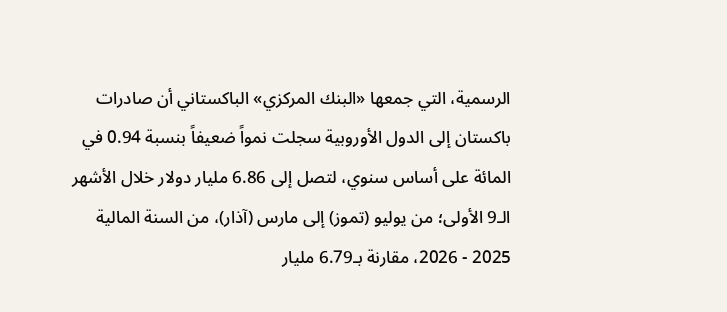الرسمية، التي جمعها «البنك المركزي» الباكستاني أن صادرات باكستان إلى الدول الأوروبية سجلت نمواً ضعيفاً بنسبة 0.94 في المائة على أساس سنوي، لتصل إلى 6.86 مليار دولار خلال الأشهر الـ9 الأولى؛ من يوليو (تموز) إلى مارس (آذار)، من السنة المالية 2025 - 2026، مقارنة بـ6.79 مليار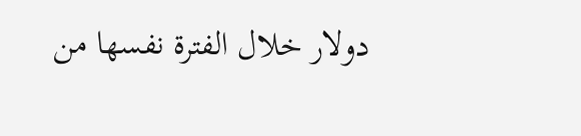دولار خلال الفترة نفسها من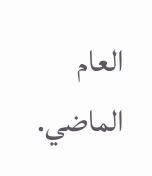العام الماضي.